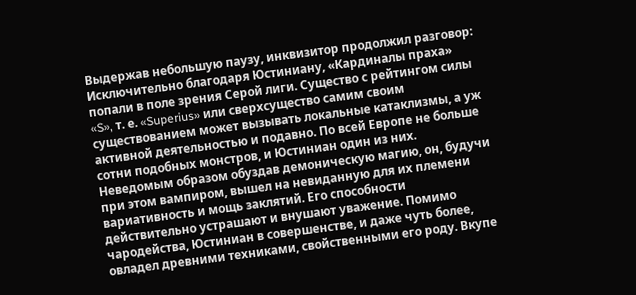Выдержав небольшую паузу, инквизитор продолжил разговор:
Исключительно благодаря Юстиниану, «Кардиналы праха» попали в поле зрения Серой лиги. Существо с рейтингом силы «S», т. е. «Superius» или сверхсущество самим своим существованием может вызывать локальные катаклизмы, а уж активной деятельностью и подавно. По всей Европе не больше сотни подобных монстров, и Юстиниан один из них. Неведомым образом обуздав демоническую магию, он, будучи при этом вампиром, вышел на невиданную для их племени вариативность и мощь заклятий. Его способности действительно устрашают и внушают уважение. Помимо чародейства, Юстиниан в совершенстве, и даже чуть более, овладел древними техниками, свойственными его роду. Вкупе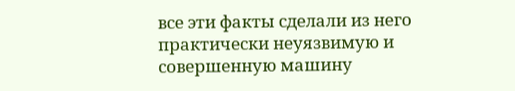все эти факты сделали из него практически неуязвимую и совершенную машину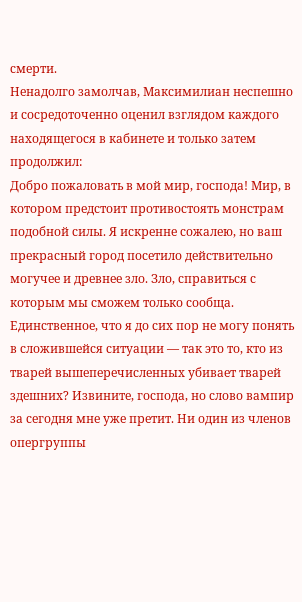смерти.
Ненадолго замолчав, Максимилиан неспешно и сосредоточенно оценил взглядом каждого находящегося в кабинете и только затем продолжил:
Добро пожаловать в мой мир, господа! Мир, в котором предстоит противостоять монстрам подобной силы. Я искренне сожалею, но ваш прекрасный город посетило действительно могучее и древнее зло. Зло, справиться с которым мы сможем только сообща.
Единственное, что я до сих пор не могу понять в сложившейся ситуации — так это то, кто из тварей вышеперечисленных убивает тварей здешних? Извините, господа, но слово вампир за сегодня мне уже претит. Ни один из членов опергруппы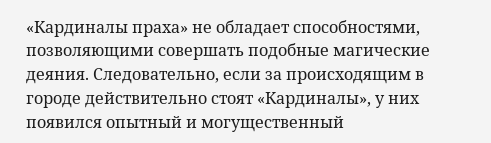«Кардиналы праха» не обладает способностями, позволяющими совершать подобные магические деяния. Следовательно, если за происходящим в городе действительно стоят «Кардиналы», у них появился опытный и могущественный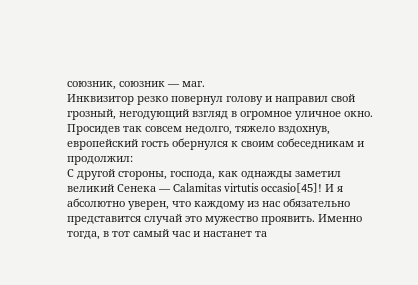союзник, союзник — маг.
Инквизитор резко повернул голову и направил свой грозный, негодующий взгляд в огромное уличное окно. Просидев так совсем недолго, тяжело вздохнув, европейский гость обернулся к своим собеседникам и продолжил:
С другой стороны, господа, как однажды заметил великий Сенека — Calamitas virtutis occasio[45]! И я абсолютно уверен, что каждому из нас обязательно представится случай это мужество проявить. Именно тогда, в тот самый час и настанет та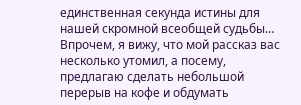единственная секунда истины для нашей скромной всеобщей судьбы…
Впрочем, я вижу, что мой рассказ вас несколько утомил, а посему, предлагаю сделать небольшой перерыв на кофе и обдумать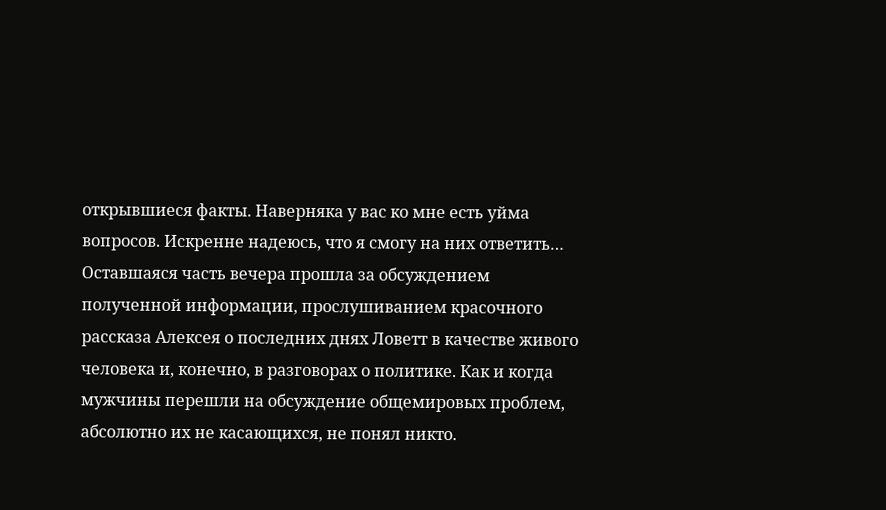открывшиеся факты. Наверняка у вас ко мне есть уйма вопросов. Искренне надеюсь, что я смогу на них ответить…
Оставшаяся часть вечера прошла за обсуждением полученной информации, прослушиванием красочного рассказа Алексея о последних днях Ловетт в качестве живого человека и, конечно, в разговорах о политике. Как и когда мужчины перешли на обсуждение общемировых проблем, абсолютно их не касающихся, не понял никто.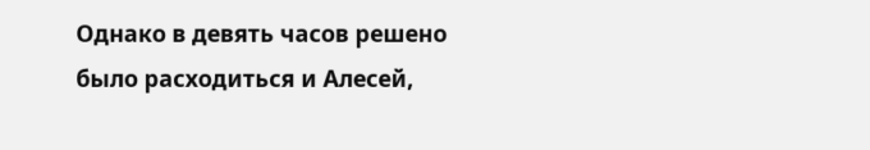Однако в девять часов решено было расходиться и Алесей,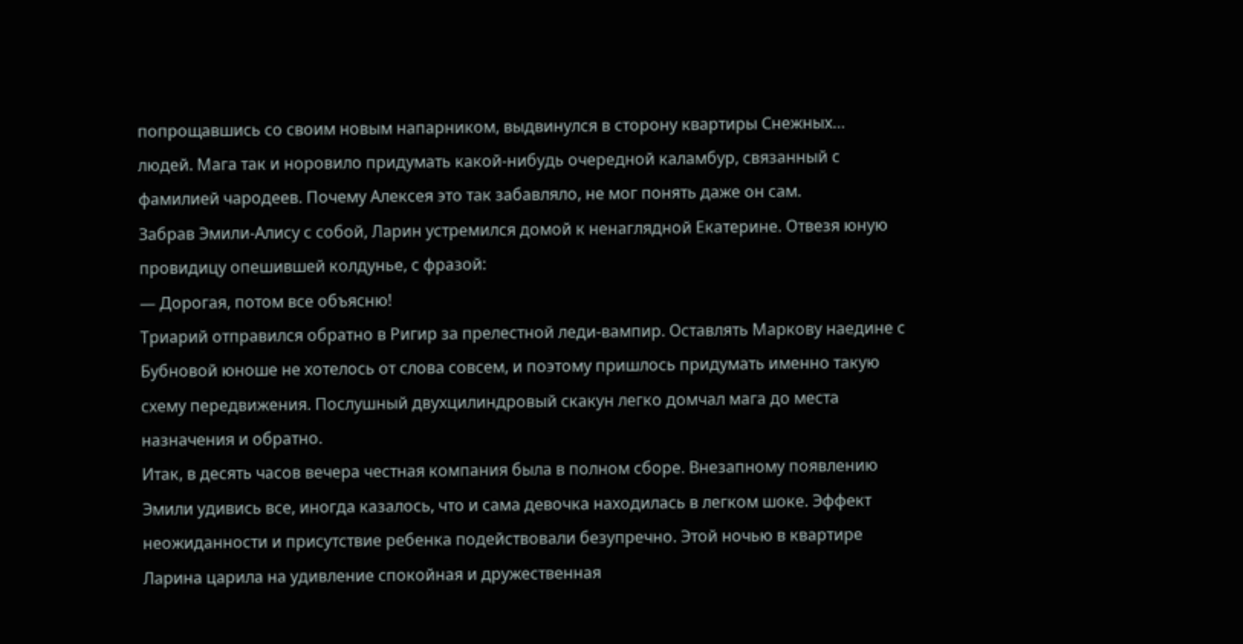попрощавшись со своим новым напарником, выдвинулся в сторону квартиры Снежных… людей. Мага так и норовило придумать какой-нибудь очередной каламбур, связанный с фамилией чародеев. Почему Алексея это так забавляло, не мог понять даже он сам.
Забрав Эмили-Алису с собой, Ларин устремился домой к ненаглядной Екатерине. Отвезя юную провидицу опешившей колдунье, с фразой:
— Дорогая, потом все объясню!
Триарий отправился обратно в Ригир за прелестной леди-вампир. Оставлять Маркову наедине с Бубновой юноше не хотелось от слова совсем, и поэтому пришлось придумать именно такую схему передвижения. Послушный двухцилиндровый скакун легко домчал мага до места назначения и обратно.
Итак, в десять часов вечера честная компания была в полном сборе. Внезапному появлению Эмили удивись все, иногда казалось, что и сама девочка находилась в легком шоке. Эффект неожиданности и присутствие ребенка подействовали безупречно. Этой ночью в квартире Ларина царила на удивление спокойная и дружественная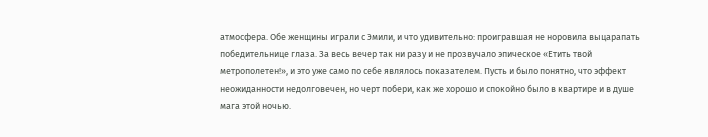атмосфера. Обе женщины играли с Эмили, и что удивительно: проигравшая не норовила выцарапать победительнице глаза. За весь вечер так ни разу и не прозвучало эпическое «Етить твой метрополетен!», и это уже само по себе являлось показателем. Пусть и было понятно, что эффект неожиданности недолговечен, но черт побери, как же хорошо и спокойно было в квартире и в душе мага этой ночью.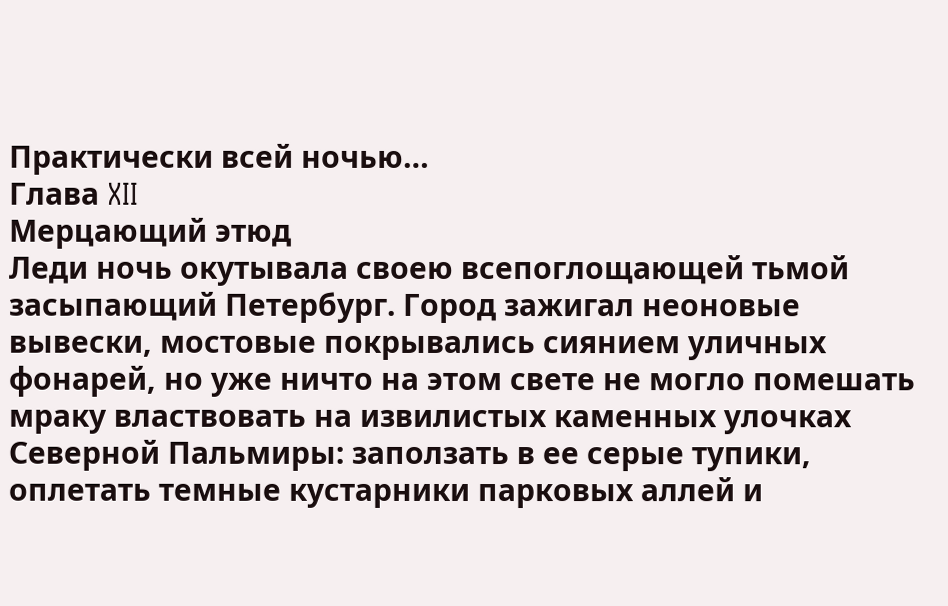Практически всей ночью…
Глава XII
Мерцающий этюд
Леди ночь окутывала своею всепоглощающей тьмой засыпающий Петербург. Город зажигал неоновые вывески, мостовые покрывались сиянием уличных фонарей, но уже ничто на этом свете не могло помешать мраку властвовать на извилистых каменных улочках Северной Пальмиры: заползать в ее серые тупики, оплетать темные кустарники парковых аллей и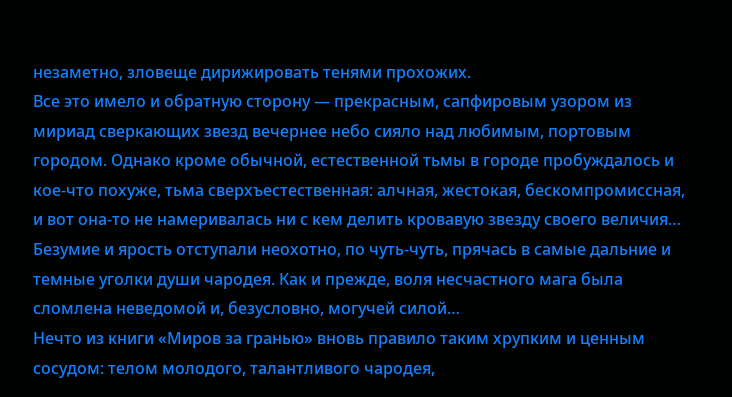незаметно, зловеще дирижировать тенями прохожих.
Все это имело и обратную сторону — прекрасным, сапфировым узором из мириад сверкающих звезд вечернее небо сияло над любимым, портовым городом. Однако кроме обычной, естественной тьмы в городе пробуждалось и кое-что похуже, тьма сверхъестественная: алчная, жестокая, бескомпромиссная, и вот она-то не намеривалась ни с кем делить кровавую звезду своего величия…
Безумие и ярость отступали неохотно, по чуть-чуть, прячась в самые дальние и темные уголки души чародея. Как и прежде, воля несчастного мага была сломлена неведомой и, безусловно, могучей силой…
Нечто из книги «Миров за гранью» вновь правило таким хрупким и ценным сосудом: телом молодого, талантливого чародея,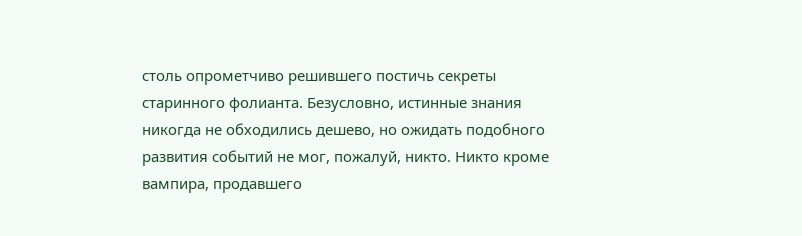столь опрометчиво решившего постичь секреты старинного фолианта. Безусловно, истинные знания никогда не обходились дешево, но ожидать подобного развития событий не мог, пожалуй, никто. Никто кроме вампира, продавшего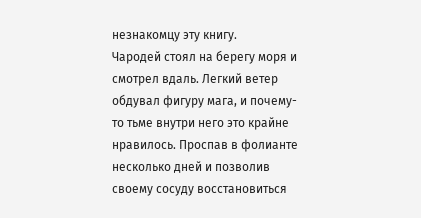незнакомцу эту книгу.
Чародей стоял на берегу моря и смотрел вдаль. Легкий ветер обдувал фигуру мага, и почему-то тьме внутри него это крайне нравилось. Проспав в фолианте несколько дней и позволив своему сосуду восстановиться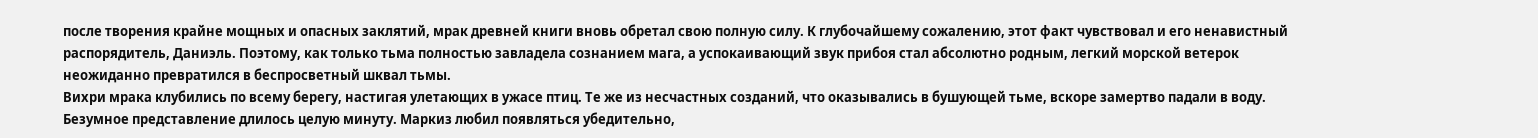после творения крайне мощных и опасных заклятий, мрак древней книги вновь обретал свою полную силу. К глубочайшему сожалению, этот факт чувствовал и его ненавистный распорядитель, Даниэль. Поэтому, как только тьма полностью завладела сознанием мага, а успокаивающий звук прибоя стал абсолютно родным, легкий морской ветерок неожиданно превратился в беспросветный шквал тьмы.
Вихри мрака клубились по всему берегу, настигая улетающих в ужасе птиц. Те же из несчастных созданий, что оказывались в бушующей тьме, вскоре замертво падали в воду. Безумное представление длилось целую минуту. Маркиз любил появляться убедительно,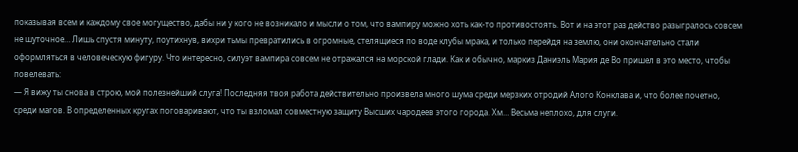показывая всем и каждому свое могущество, дабы ни у кого не возникало и мысли о том, что вампиру можно хоть как-то противостоять. Вот и на этот раз действо разыгралось совсем не шуточное… Лишь спустя минуту, поутихнув, вихри тьмы превратились в огромные, стелящиеся по воде клубы мрака, и только перейдя на землю, они окончательно стали оформляться в человеческую фигуру. Что интересно, силуэт вампира совсем не отражался на морской глади. Как и обычно, маркиз Даниэль Мария де Во пришел в это место, чтобы повелевать:
— Я вижу ты снова в строю, мой полезнейший слуга! Последняя твоя работа действительно произвела много шума среди мерзких отродий Алого Конклава и, что более почетно, среди магов. В определенных кругах поговаривают, что ты взломал совместную защиту Высших чародеев этого города. Хм… Весьма неплохо, для слуги.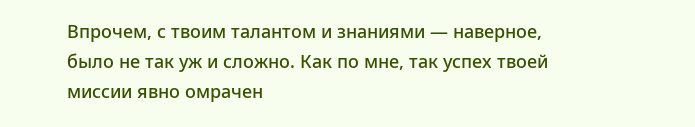Впрочем, с твоим талантом и знаниями — наверное, было не так уж и сложно. Как по мне, так успех твоей миссии явно омрачен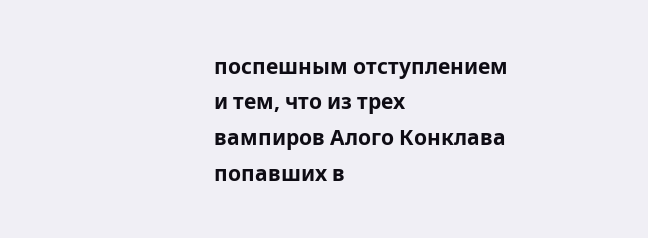поспешным отступлением и тем, что из трех вампиров Алого Конклава попавших в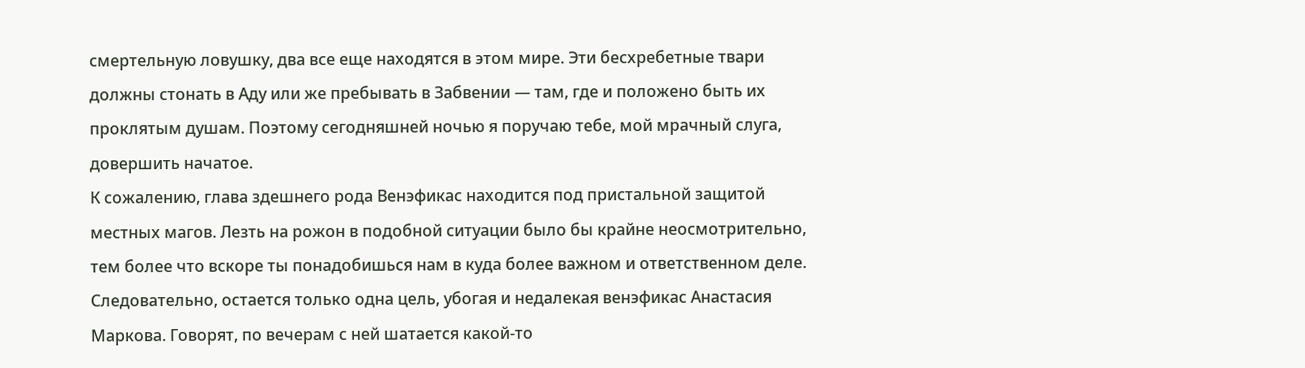смертельную ловушку, два все еще находятся в этом мире. Эти бесхребетные твари должны стонать в Аду или же пребывать в Забвении — там, где и положено быть их проклятым душам. Поэтому сегодняшней ночью я поручаю тебе, мой мрачный слуга, довершить начатое.
К сожалению, глава здешнего рода Венэфикас находится под пристальной защитой местных магов. Лезть на рожон в подобной ситуации было бы крайне неосмотрительно, тем более что вскоре ты понадобишься нам в куда более важном и ответственном деле. Следовательно, остается только одна цель, убогая и недалекая венэфикас Анастасия Маркова. Говорят, по вечерам с ней шатается какой-то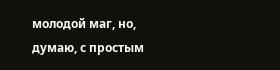молодой маг, но, думаю, с простым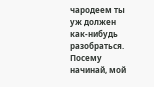чародеем ты уж должен как-нибудь разобраться. Посему начинай, мой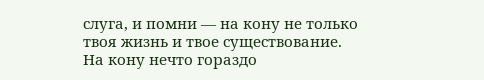слуга, и помни — на кону не только твоя жизнь и твое существование. На кону нечто гораздо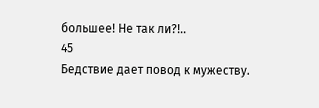большее! Не так ли?!..
45
Бедствие дает повод к мужеству.